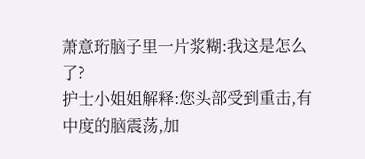萧意珩脑子里一片浆糊:我这是怎么了?
护士小姐姐解释:您头部受到重击,有中度的脑震荡,加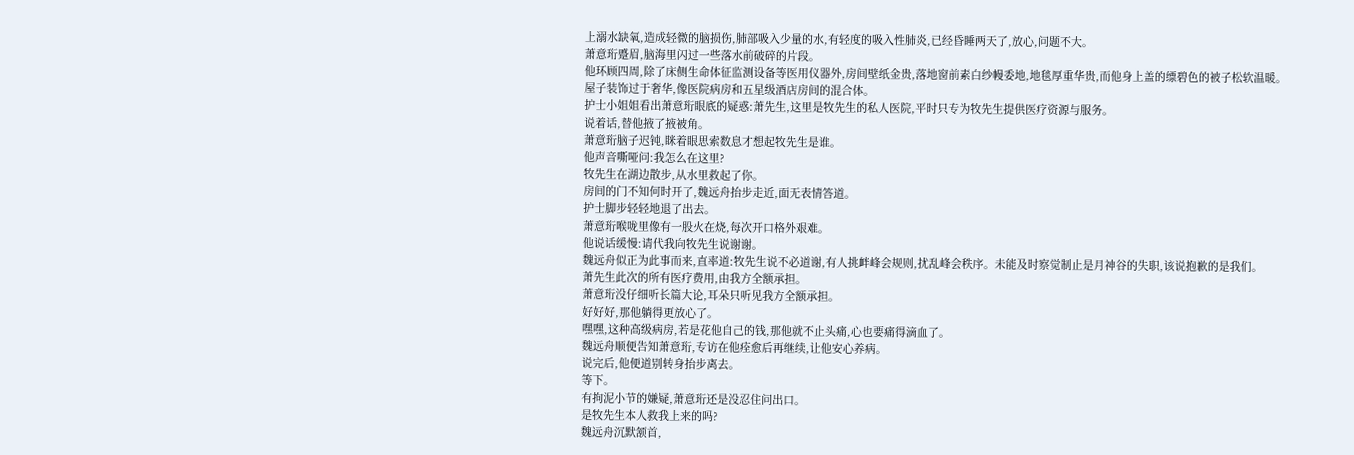上溺水缺氧,造成轻微的脑损伤,肺部吸入少量的水,有轻度的吸入性肺炎,已经昏睡两天了,放心,问题不大。
萧意珩蹙眉,脑海里闪过一些落水前破碎的片段。
他环顾四周,除了床侧生命体征监测设备等医用仪器外,房间壁纸金贵,落地窗前素白纱幔委地,地毯厚重华贵,而他身上盖的缥碧色的被子松软温暖。
屋子装饰过于奢华,像医院病房和五星级酒店房间的混合体。
护士小姐姐看出萧意珩眼底的疑惑:萧先生,这里是牧先生的私人医院,平时只专为牧先生提供医疗资源与服务。
说着话,替他掖了掖被角。
萧意珩脑子迟钝,眯着眼思索数息才想起牧先生是谁。
他声音嘶哑问:我怎么在这里?
牧先生在湖边散步,从水里救起了你。
房间的门不知何时开了,魏远舟抬步走近,面无表情答道。
护士脚步轻轻地退了出去。
萧意珩喉咙里像有一股火在烧,每次开口格外艰难。
他说话缓慢:请代我向牧先生说谢谢。
魏远舟似正为此事而来,直率道:牧先生说不必道谢,有人挑衅峰会规则,扰乱峰会秩序。未能及时察觉制止是月神谷的失职,该说抱歉的是我们。
萧先生此次的所有医疗费用,由我方全额承担。
萧意珩没仔细听长篇大论,耳朵只听见我方全额承担。
好好好,那他躺得更放心了。
嘿嘿,这种高级病房,若是花他自己的钱,那他就不止头痛,心也要痛得滴血了。
魏远舟顺便告知萧意珩,专访在他痊愈后再继续,让他安心养病。
说完后,他便道别转身抬步离去。
等下。
有拘泥小节的嫌疑,萧意珩还是没忍住问出口。
是牧先生本人救我上来的吗?
魏远舟沉默颔首,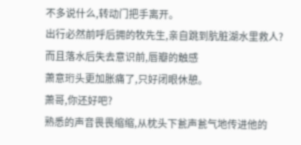不多说什么,转动门把手离开。
出行必然前呼后拥的牧先生,亲自跳到肮脏湖水里救人?
而且落水后失去意识前,唇瓣的触感
萧意珩头更加胀痛了,只好闭眼休憩。
萧哥,你还好吧?
熟悉的声音畏畏缩缩,从枕头下瓮声瓮气地传进他的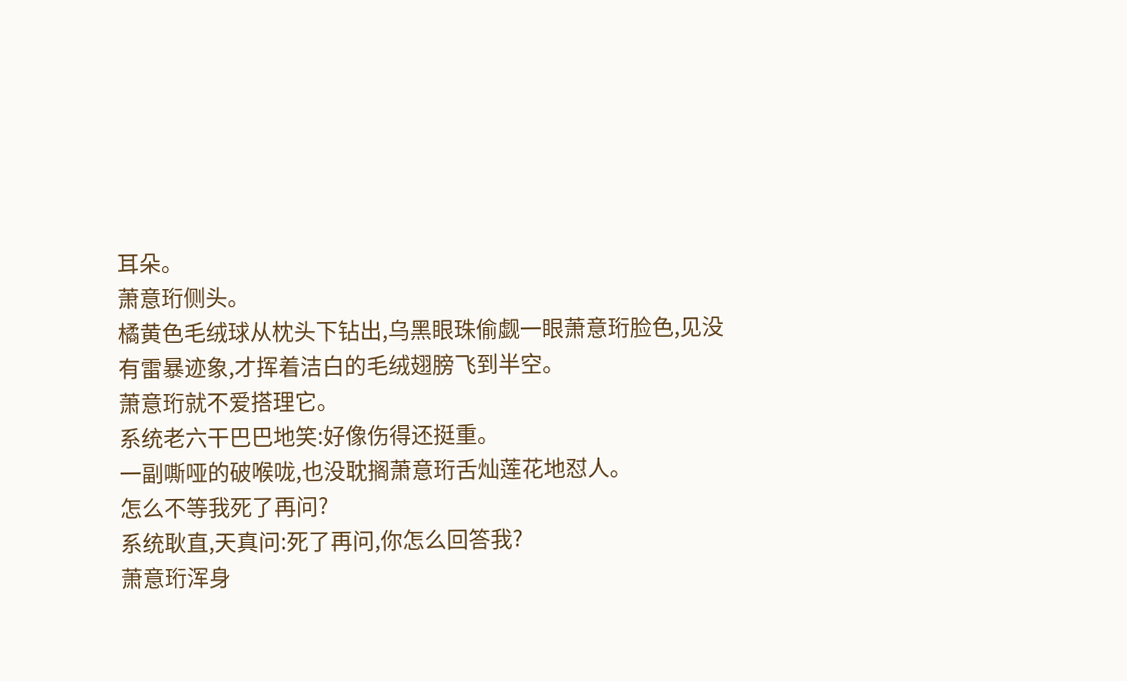耳朵。
萧意珩侧头。
橘黄色毛绒球从枕头下钻出,乌黑眼珠偷觑一眼萧意珩脸色,见没有雷暴迹象,才挥着洁白的毛绒翅膀飞到半空。
萧意珩就不爱搭理它。
系统老六干巴巴地笑:好像伤得还挺重。
一副嘶哑的破喉咙,也没耽搁萧意珩舌灿莲花地怼人。
怎么不等我死了再问?
系统耿直,天真问:死了再问,你怎么回答我?
萧意珩浑身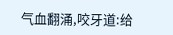气血翻涌,咬牙道:给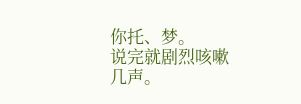你托、梦。
说完就剧烈咳嗽几声。